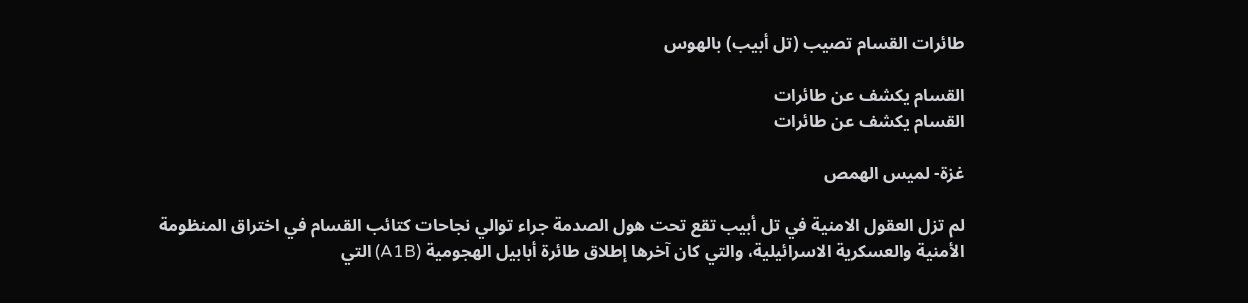طائرات القسام تصيب (تل أبيب) بالهوس

القسام يكشف عن طائرات
القسام يكشف عن طائرات

غزة- لميس الهمص

لم تزل العقول الامنية في تل أبيب تقع تحت هول الصدمة جراء توالي نجاحات كتائب القسام في اختراق المنظومة الأمنية والعسكرية الاسرائيلية، والتي كان آخرها إطلاق طائرة أبابيل الهجومية (A1B) التي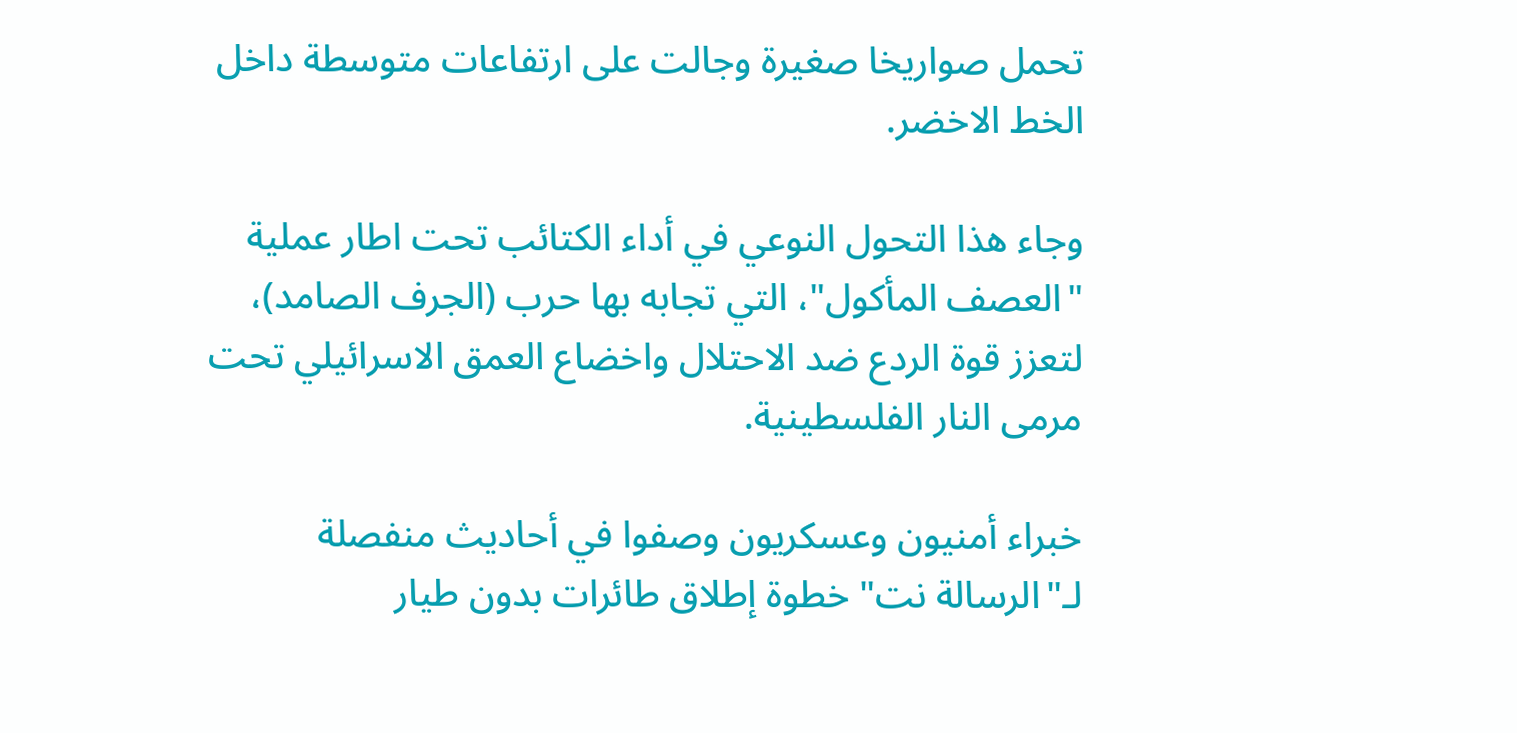تحمل صواريخا صغيرة وجالت على ارتفاعات متوسطة داخل الخط الاخضر.

وجاء هذا التحول النوعي في أداء الكتائب تحت اطار عملية "العصف المأكول"، التي تجابه بها حرب (الجرف الصامد)، لتعزز قوة الردع ضد الاحتلال واخضاع العمق الاسرائيلي تحت مرمى النار الفلسطينية.

خبراء أمنيون وعسكريون وصفوا في أحاديث منفصلة لـ"الرسالة نت" خطوة إطلاق طائرات بدون طيار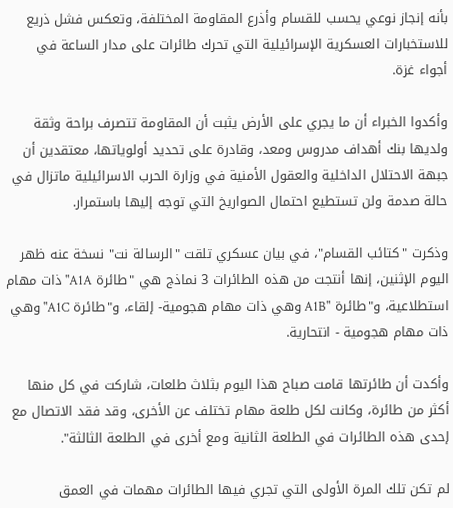بأنه إنجاز نوعي يحسب للقسام وأذرع المقاومة المختلفة، وتعكس فشل ذريع للاستخبارات العسكرية الإسرائيلية التي تحرك طائرات على مدار الساعة في أجواء غزة.

وأكدوا الخبراء أن ما يجري على الأرض يثبت أن المقاومة تتصرف براحة وثقة ولديها بنك أهداف مدروس ومعد، وقادرة على تحديد أولوياتها، معتقدين أن جبهة الاحتلال الداخلية والعقول الأمنية في وزارة الحرب الاسرائيلية ماتزال في حالة صدمة ولن تستطيع احتمال الصواريخ التي توجه إليها باستمرار.

وذكرت "كتائب القسام"، في بيان عسكري تلقت "الرسالة نت" نسخة عنه ظهر اليوم الإثنين، إنها أنتجت من هذه الطائرات 3 نماذج هي "طائرة A1A" ذات مهام استطلاعية، و"طائرة "A1B وهي ذات مهام هجومية- إلقاء، و"طائرة A1C" وهي ذات مهام هجومية - انتحارية.

وأكدت أن طائرتها قامت صباح هذا اليوم بثلاث طلعات، شاركت في كل منها أكثر من طائرة، وكانت لكل طلعة مهام تختلف عن الأخرى، وقد فقد الاتصال مع إحدى هذه الطائرات في الطلعة الثانية ومع أخرى في الطلعة الثالثة".

لم تكن تلك المرة الأولى التي تجري فيها الطائرات مهمات في العمق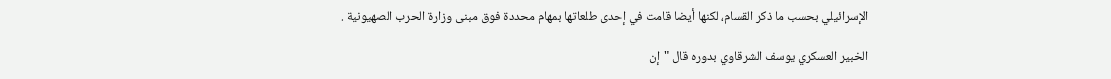الإسرائيلي بحسب ما ذكر القسام، لكنها أيضا قامت في إحدى طلعاتها بمهام محددة فوق مبنى وزارة الحرب الصهيونية .

الخبير العسكري يوسف الشرقاوي بدوره قال "إن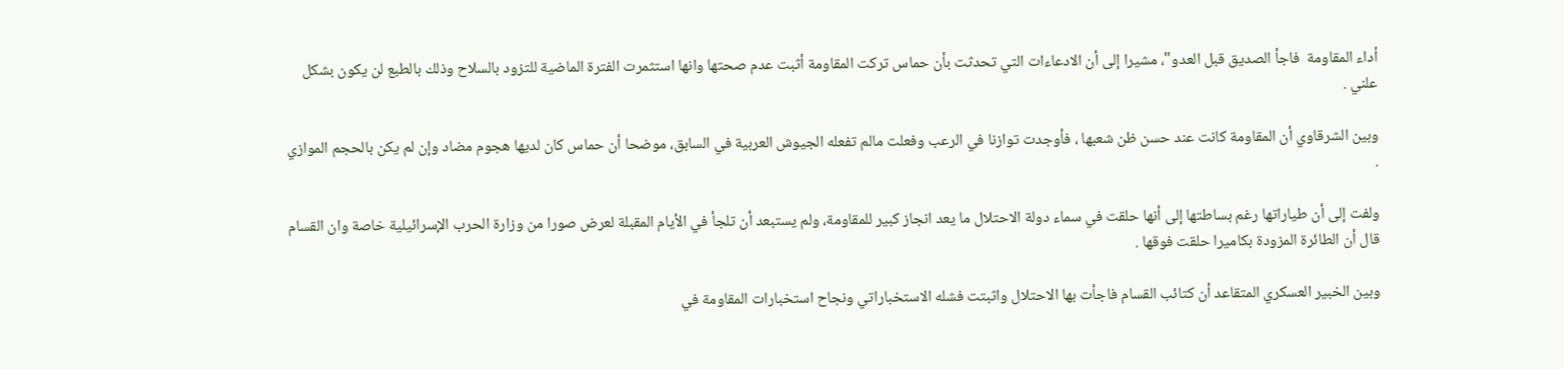أداء المقاومة  فاجأ الصديق قبل العدو"، مشيرا إلى أن الادعاءات التي تحدثت بأن حماس تركت المقاومة أثبت عدم صحتها وانها استثمرت الفترة الماضية للتزود بالسلاح وذلك بالطبع لن يكون بشكل علني .

وبين الشرقاوي أن المقاومة كانت عند حسن ظن شعبها ، فأوجدت توازنا في الرعب وفعلت مالم تفعله الجيوش العربية في السابق، موضحا أن حماس كان لديها هجوم مضاد وإن لم يكن بالحجم الموازي .

ولفت إلى أن طياراتها رغم بساطتها إلى أنها حلقت في سماء دولة الاحتلال ما يعد انجاز كبير للمقاومة، ولم يستبعد أن تلجأ في الأيام المقبلة لعرض صورا من وزارة الحرب الإسرائيلية خاصة وان القسام قال أن الطائرة المزودة بكاميرا حلقت فوقها .

وبين الخبير العسكري المتقاعد أن كتائب القسام فاجأت بها الاحتلال واثبتت فشله الاستخباراتي ونجاح استخبارات المقاومة في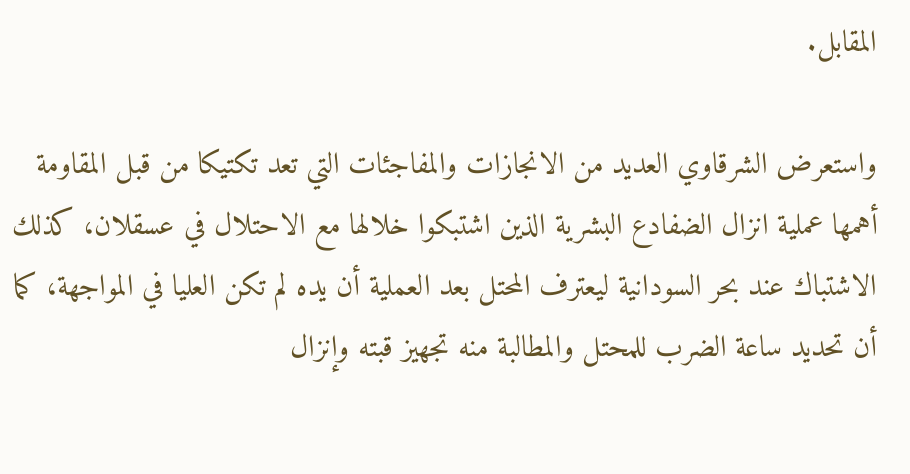المقابل.

واستعرض الشرقاوي العديد من الانجازات والمفاجئات التي تعد تكتيكا من قبل المقاومة أهمها عملية انزال الضفادع البشرية الذين اشتبكوا خلالها مع الاحتلال في عسقلان، كذلك الاشتباك عند بحر السودانية ليعترف المحتل بعد العملية أن يده لم تكن العليا في المواجهة، كما أن تحديد ساعة الضرب للمحتل والمطالبة منه تجهيز قبته وإنزال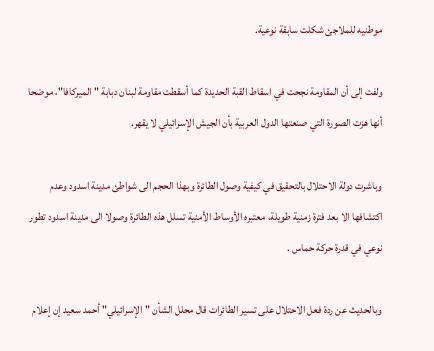موطنيه للملاجئ شكلت سابقة نوعية.

ولفت إلى أن المقاومة نجحت في اسقاط القبة الحديدة كما أسقطت مقاومة لبنان دبابة "الميركافا"، موضحا أنها هزت الصورة التي صنعتها الدول العربية بأن الجيش الإسرائيلي لا يقهر.

وباشرت دولة الاحتلال بالتحقيق في كيفية وصول الطائرة وبهذا الحجم الى شواطئ مدينة اسدود وعدم اكتشافها الا بعد فترة زمنية طويلة، معتبره الأوساط الأمنية تسلل هذه الطائرة وصولا الى مدينة اسدود تطور نوعي في قدرة حركة حماس .

وبالحديث عن ردة فعل الاحتلال على تسير الطائرات قال محلل الشأن "الإسرائيلي" أحمد سعيد إن إعلام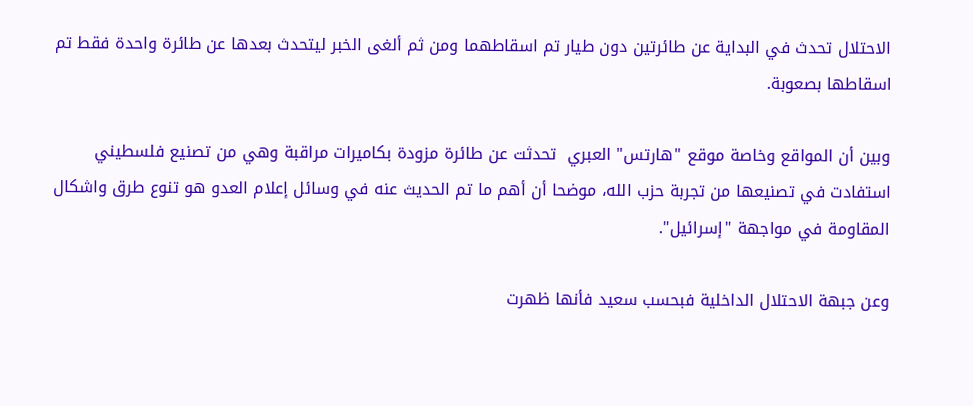الاحتلال تحدث في البداية عن طائرتين دون طيار تم اسقاطهما ومن ثم ألغى الخبر ليتحدث بعدها عن طائرة واحدة فقط تم اسقاطها بصعوبة.

وبين أن المواقع وخاصة موقع "هارتس" العبري  تحدثت عن طائرة مزودة بكاميرات مراقبة وهي من تصنيع فلسطيني استفادت في تصنيعها من تجربة حزب الله، موضحا أن أهم ما تم الحديث عنه في وسائل إعلام العدو هو تنوع طرق واشكال المقاومة في مواجهة "إسرائيل".

وعن جبهة الاحتلال الداخلية فبحسب سعيد فأنها ظهرت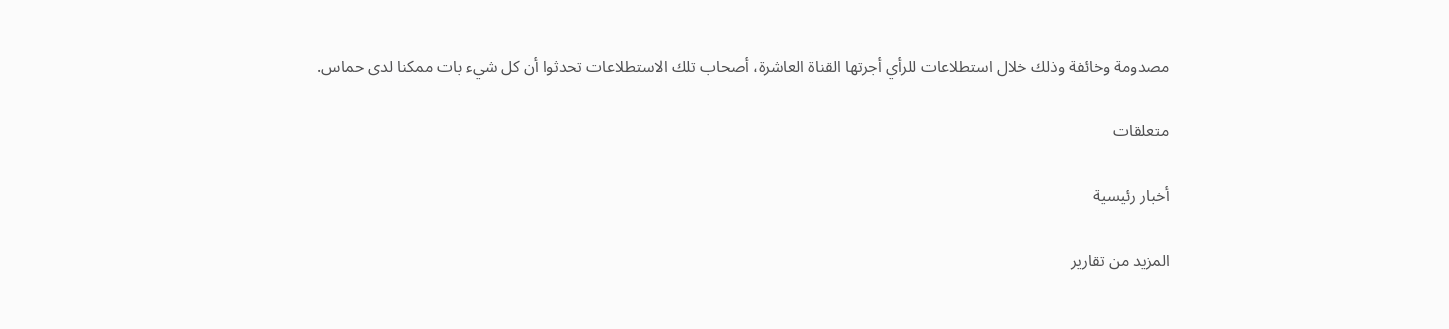مصدومة وخائفة وذلك خلال استطلاعات للرأي أجرتها القناة العاشرة، أصحاب تلك الاستطلاعات تحدثوا أن كل شيء بات ممكنا لدى حماس.

متعلقات

أخبار رئيسية

المزيد من تقارير